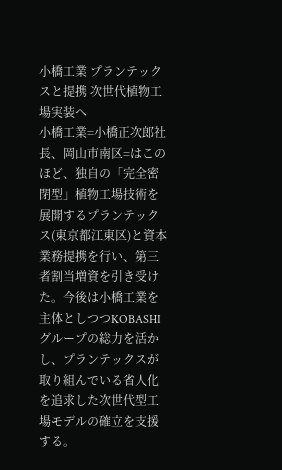小橋工業 プランテックスと提携 次世代植物工場実装へ
小橋工業=小橋正次郎社長、岡山市南区=はこのほど、独自の「完全密閉型」植物工場技術を展開するプランテックス(東京都江東区)と資本業務提携を行い、第三者割当増資を引き受けた。今後は小橋工業を主体としつつKOBASHIグループの総力を活かし、プランテックスが取り組んでいる省人化を追求した次世代型工場モデルの確立を支援する。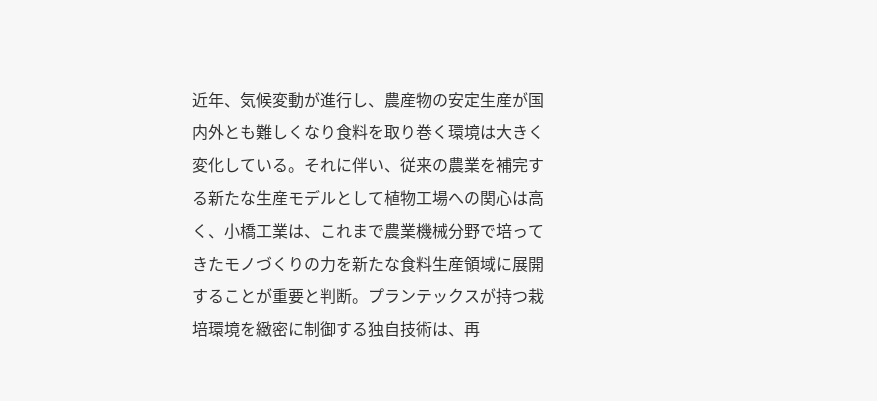近年、気候変動が進行し、農産物の安定生産が国内外とも難しくなり食料を取り巻く環境は大きく変化している。それに伴い、従来の農業を補完する新たな生産モデルとして植物工場への関心は高く、小橋工業は、これまで農業機械分野で培ってきたモノづくりの力を新たな食料生産領域に展開することが重要と判断。プランテックスが持つ栽培環境を緻密に制御する独自技術は、再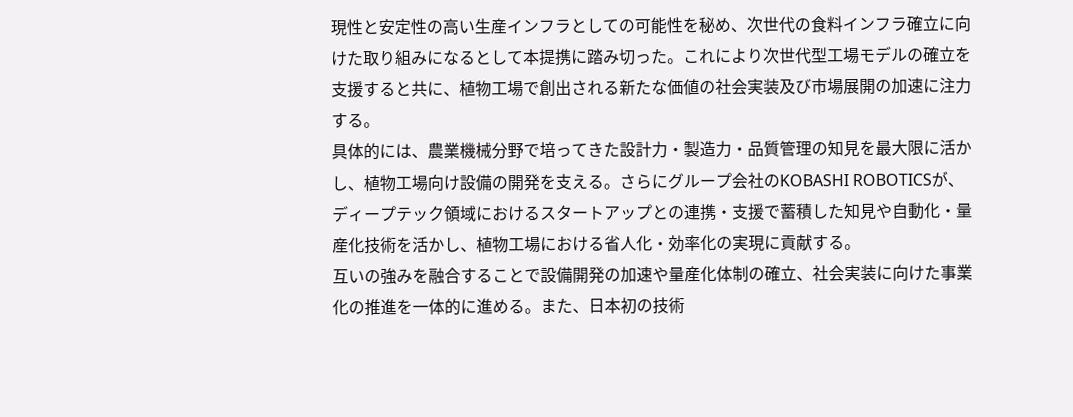現性と安定性の高い生産インフラとしての可能性を秘め、次世代の食料インフラ確立に向けた取り組みになるとして本提携に踏み切った。これにより次世代型工場モデルの確立を支援すると共に、植物工場で創出される新たな価値の社会実装及び市場展開の加速に注力する。
具体的には、農業機械分野で培ってきた設計力・製造力・品質管理の知見を最大限に活かし、植物工場向け設備の開発を支える。さらにグループ会社のKOBASHI ROBOTICSが、ディープテック領域におけるスタートアップとの連携・支援で蓄積した知見や自動化・量産化技術を活かし、植物工場における省人化・効率化の実現に貢献する。
互いの強みを融合することで設備開発の加速や量産化体制の確立、社会実装に向けた事業化の推進を一体的に進める。また、日本初の技術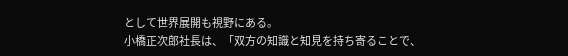として世界展開も視野にある。
小橋正次郎社長は、「双方の知識と知見を持ち寄ることで、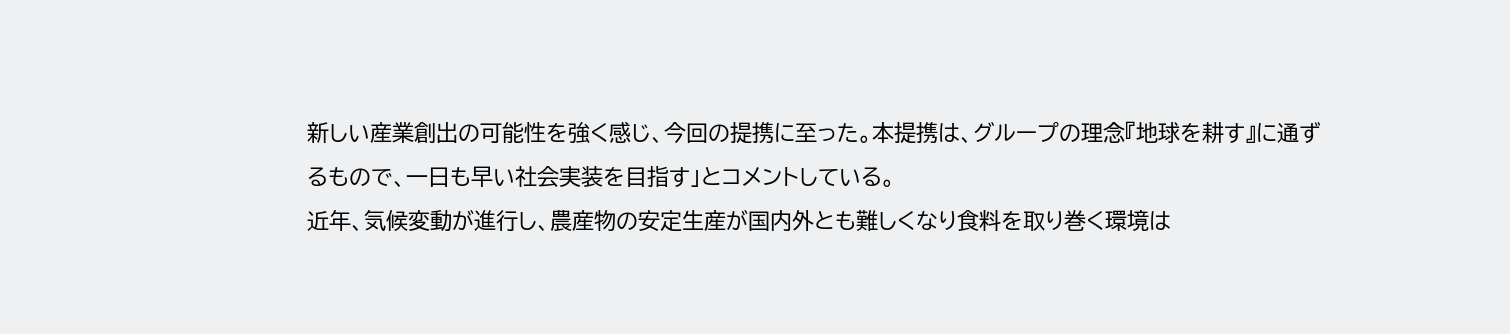新しい産業創出の可能性を強く感じ、今回の提携に至った。本提携は、グループの理念『地球を耕す』に通ずるもので、一日も早い社会実装を目指す」とコメントしている。
近年、気候変動が進行し、農産物の安定生産が国内外とも難しくなり食料を取り巻く環境は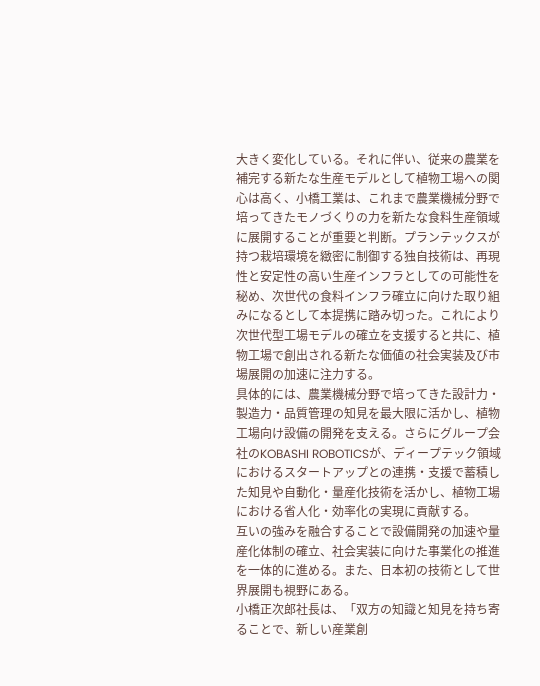大きく変化している。それに伴い、従来の農業を補完する新たな生産モデルとして植物工場への関心は高く、小橋工業は、これまで農業機械分野で培ってきたモノづくりの力を新たな食料生産領域に展開することが重要と判断。プランテックスが持つ栽培環境を緻密に制御する独自技術は、再現性と安定性の高い生産インフラとしての可能性を秘め、次世代の食料インフラ確立に向けた取り組みになるとして本提携に踏み切った。これにより次世代型工場モデルの確立を支援すると共に、植物工場で創出される新たな価値の社会実装及び市場展開の加速に注力する。
具体的には、農業機械分野で培ってきた設計力・製造力・品質管理の知見を最大限に活かし、植物工場向け設備の開発を支える。さらにグループ会社のKOBASHI ROBOTICSが、ディープテック領域におけるスタートアップとの連携・支援で蓄積した知見や自動化・量産化技術を活かし、植物工場における省人化・効率化の実現に貢献する。
互いの強みを融合することで設備開発の加速や量産化体制の確立、社会実装に向けた事業化の推進を一体的に進める。また、日本初の技術として世界展開も視野にある。
小橋正次郎社長は、「双方の知識と知見を持ち寄ることで、新しい産業創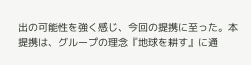出の可能性を強く感じ、今回の提携に至った。本提携は、グループの理念『地球を耕す』に通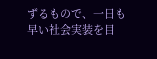ずるもので、一日も早い社会実装を目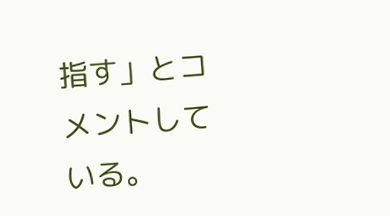指す」とコメントしている。